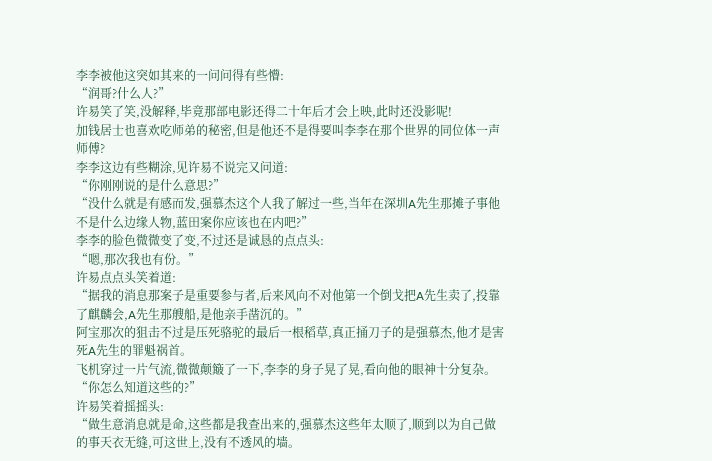李李被他这突如其来的一问问得有些懵:
“润哥?什么人?”
许易笑了笑,没解释,毕竟那部电影还得二十年后才会上映,此时还没影呢!
加钱居士也喜欢吃师弟的秘密,但是他还不是得要叫李李在那个世界的同位体一声师傅?
李李这边有些糊涂,见许易不说完又问道:
“你刚刚说的是什么意思?”
“没什么就是有感而发,强慕杰这个人我了解过一些,当年在深圳A先生那摊子事他不是什么边缘人物,蓝田案你应该也在内吧?”
李李的脸色微微变了变,不过还是诚恳的点点头:
“嗯,那次我也有份。”
许易点点头笑着道:
“据我的消息那案子是重要参与者,后来风向不对他第一个倒戈把A先生卖了,投靠了麒麟会,A先生那艘船,是他亲手凿沉的。”
阿宝那次的狙击不过是压死骆驼的最后一根稻草,真正捅刀子的是强慕杰,他才是害死A先生的罪魁祸首。
飞机穿过一片气流,微微颠簸了一下,李李的身子晃了晃,看向他的眼神十分复杂。
“你怎么知道这些的?”
许易笑着摇摇头:
“做生意消息就是命,这些都是我查出来的,强慕杰这些年太顺了,顺到以为自己做的事天衣无缝,可这世上,没有不透风的墙。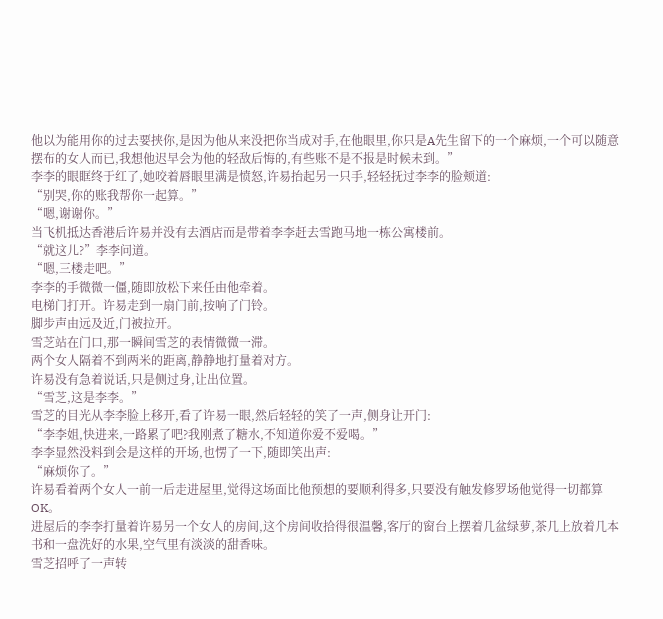他以为能用你的过去要挟你,是因为他从来没把你当成对手,在他眼里,你只是A先生留下的一个麻烦,一个可以随意摆布的女人而已,我想他迟早会为他的轻敌后悔的,有些账不是不报是时候未到。”
李李的眼眶终于红了,她咬着唇眼里满是愤怒,许易抬起另一只手,轻轻抚过李李的脸颊道:
“别哭,你的账我帮你一起算。”
“嗯,谢谢你。”
当飞机抵达香港后许易并没有去酒店而是带着李李赶去雪跑马地一栋公寓楼前。
“就这儿?”李李问道。
“嗯,三楼走吧。”
李李的手微微一僵,随即放松下来任由他牵着。
电梯门打开。许易走到一扇门前,按响了门铃。
脚步声由远及近,门被拉开。
雪芝站在门口,那一瞬间雪芝的表情微微一滞。
两个女人隔着不到两米的距离,静静地打量着对方。
许易没有急着说话,只是侧过身,让出位置。
“雪芝,这是李李。”
雪芝的目光从李李脸上移开,看了许易一眼,然后轻轻的笑了一声,侧身让开门:
“李李姐,快进来,一路累了吧?我刚煮了糖水,不知道你爱不爱喝。”
李李显然没料到会是这样的开场,也愣了一下,随即笑出声:
“麻烦你了。”
许易看着两个女人一前一后走进屋里,觉得这场面比他预想的要顺利得多,只要没有触发修罗场他觉得一切都算OK。
进屋后的李李打量着许易另一个女人的房间,这个房间收拾得很温馨,客厅的窗台上摆着几盆绿萝,茶几上放着几本书和一盘洗好的水果,空气里有淡淡的甜香味。
雪芝招呼了一声转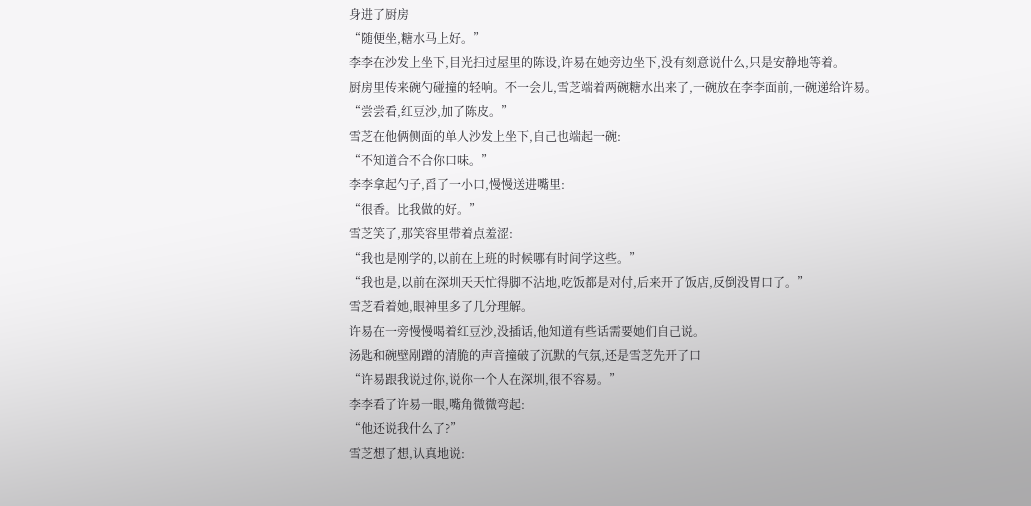身进了厨房
“随便坐,糖水马上好。”
李李在沙发上坐下,目光扫过屋里的陈设,许易在她旁边坐下,没有刻意说什么,只是安静地等着。
厨房里传来碗勺碰撞的轻响。不一会儿,雪芝端着两碗糖水出来了,一碗放在李李面前,一碗递给许易。
“尝尝看,红豆沙,加了陈皮。”
雪芝在他俩侧面的单人沙发上坐下,自己也端起一碗:
“不知道合不合你口味。”
李李拿起勺子,舀了一小口,慢慢送进嘴里:
“很香。比我做的好。”
雪芝笑了,那笑容里带着点羞涩:
“我也是刚学的,以前在上班的时候哪有时间学这些。”
“我也是,以前在深圳天天忙得脚不沾地,吃饭都是对付,后来开了饭店,反倒没胃口了。”
雪芝看着她,眼神里多了几分理解。
许易在一旁慢慢喝着红豆沙,没插话,他知道有些话需要她们自己说。
汤匙和碗壁剐蹭的清脆的声音撞破了沉默的气氛,还是雪芝先开了口
“许易跟我说过你,说你一个人在深圳,很不容易。”
李李看了许易一眼,嘴角微微弯起:
“他还说我什么了?”
雪芝想了想,认真地说: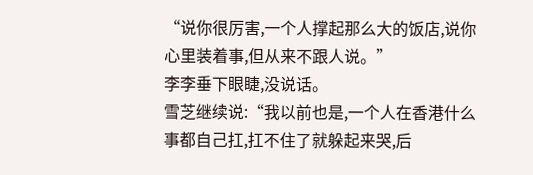“说你很厉害,一个人撑起那么大的饭店,说你心里装着事,但从来不跟人说。”
李李垂下眼睫,没说话。
雪芝继续说:“我以前也是,一个人在香港什么事都自己扛,扛不住了就躲起来哭,后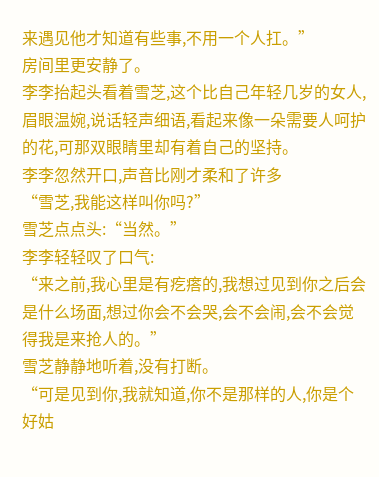来遇见他才知道有些事,不用一个人扛。”
房间里更安静了。
李李抬起头看着雪芝,这个比自己年轻几岁的女人,眉眼温婉,说话轻声细语,看起来像一朵需要人呵护的花,可那双眼睛里却有着自己的坚持。
李李忽然开口,声音比刚才柔和了许多
“雪芝,我能这样叫你吗?”
雪芝点点头:“当然。”
李李轻轻叹了口气:
“来之前,我心里是有疙瘩的,我想过见到你之后会是什么场面,想过你会不会哭,会不会闹,会不会觉得我是来抢人的。”
雪芝静静地听着,没有打断。
“可是见到你,我就知道,你不是那样的人,你是个好姑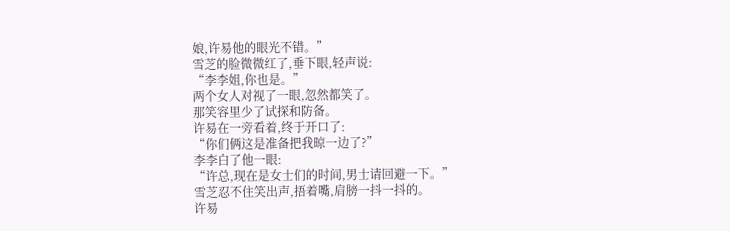娘,许易他的眼光不错。”
雪芝的脸微微红了,垂下眼,轻声说:
“李李姐,你也是。”
两个女人对视了一眼,忽然都笑了。
那笑容里少了试探和防备。
许易在一旁看着,终于开口了:
“你们俩这是准备把我晾一边了?”
李李白了他一眼:
“许总,现在是女士们的时间,男士请回避一下。”
雪芝忍不住笑出声,捂着嘴,肩膀一抖一抖的。
许易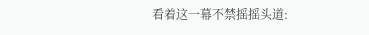看着这一幕不禁摇摇头道: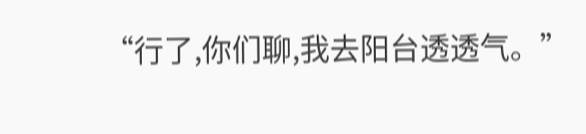“行了,你们聊,我去阳台透透气。”